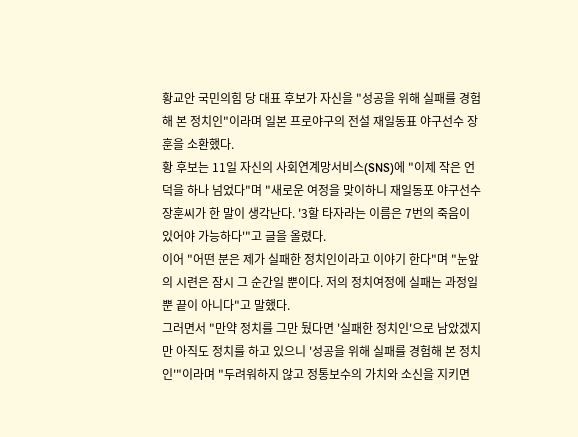황교안 국민의힘 당 대표 후보가 자신을 "성공을 위해 실패를 경험해 본 정치인"이라며 일본 프로야구의 전설 재일동표 야구선수 장훈을 소환했다.
황 후보는 11일 자신의 사회연계망서비스(SNS)에 "이제 작은 언덕을 하나 넘었다"며 "새로운 여정을 맞이하니 재일동포 야구선수 장훈씨가 한 말이 생각난다. '3할 타자라는 이름은 7번의 죽음이 있어야 가능하다'"고 글을 올렸다.
이어 "어떤 분은 제가 실패한 정치인이라고 이야기 한다"며 "눈앞의 시련은 잠시 그 순간일 뿐이다. 저의 정치여정에 실패는 과정일 뿐 끝이 아니다"고 말했다.
그러면서 "만약 정치를 그만 뒀다면 '실패한 정치인'으로 남았겠지만 아직도 정치를 하고 있으니 '성공을 위해 실패를 경험해 본 정치인'"이라며 "두려워하지 않고 정통보수의 가치와 소신을 지키면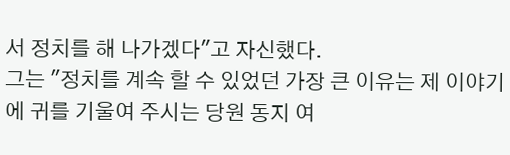서 정치를 해 나가겠다"고 자신했다.
그는 "정치를 계속 할 수 있었던 가장 큰 이유는 제 이야기에 귀를 기울여 주시는 당원 동지 여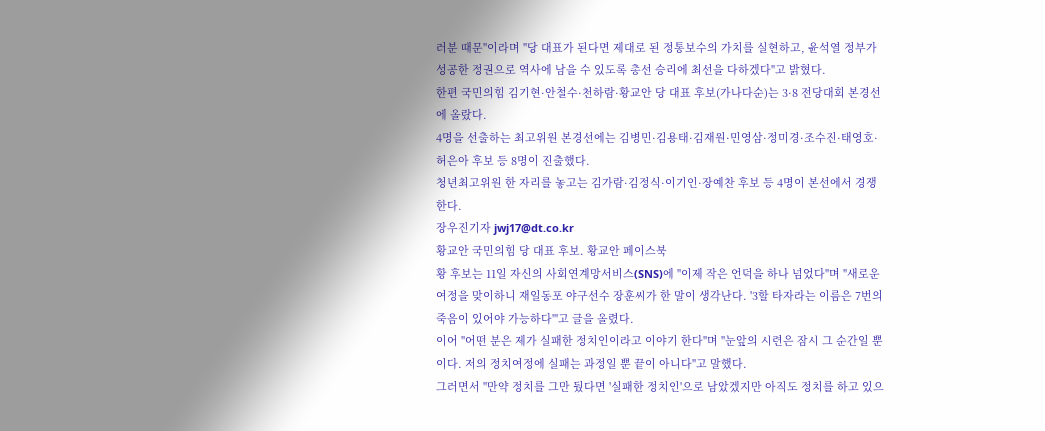러분 때문"이라며 "당 대표가 된다면 제대로 된 정통보수의 가치를 실현하고, 윤석열 정부가 성공한 정권으로 역사에 남을 수 있도록 총선 승리에 최선을 다하겠다"고 밝혔다.
한편 국민의힘 김기현·안철수·천하람·황교안 당 대표 후보(가나다순)는 3·8 전당대회 본경선에 올랐다.
4명을 선출하는 최고위원 본경선에는 김병민·김용태·김재원·민영삼·정미경·조수진·태영호·허은아 후보 등 8명이 진출했다.
청년최고위원 한 자리를 놓고는 김가람·김정식·이기인·장예찬 후보 등 4명이 본선에서 경쟁한다.
장우진기자 jwj17@dt.co.kr
황교안 국민의힘 당 대표 후보. 황교안 페이스북
황 후보는 11일 자신의 사회연계망서비스(SNS)에 "이제 작은 언덕을 하나 넘었다"며 "새로운 여정을 맞이하니 재일동포 야구선수 장훈씨가 한 말이 생각난다. '3할 타자라는 이름은 7번의 죽음이 있어야 가능하다'"고 글을 올렸다.
이어 "어떤 분은 제가 실패한 정치인이라고 이야기 한다"며 "눈앞의 시련은 잠시 그 순간일 뿐이다. 저의 정치여정에 실패는 과정일 뿐 끝이 아니다"고 말했다.
그러면서 "만약 정치를 그만 뒀다면 '실패한 정치인'으로 남았겠지만 아직도 정치를 하고 있으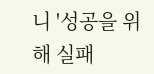니 '성공을 위해 실패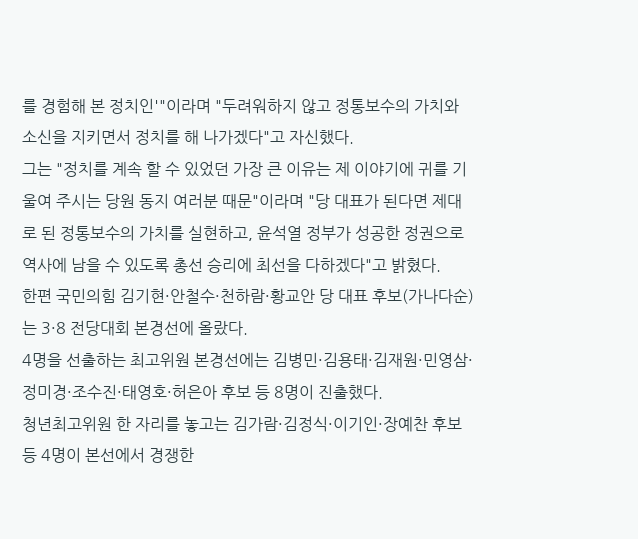를 경험해 본 정치인'"이라며 "두려워하지 않고 정통보수의 가치와 소신을 지키면서 정치를 해 나가겠다"고 자신했다.
그는 "정치를 계속 할 수 있었던 가장 큰 이유는 제 이야기에 귀를 기울여 주시는 당원 동지 여러분 때문"이라며 "당 대표가 된다면 제대로 된 정통보수의 가치를 실현하고, 윤석열 정부가 성공한 정권으로 역사에 남을 수 있도록 총선 승리에 최선을 다하겠다"고 밝혔다.
한편 국민의힘 김기현·안철수·천하람·황교안 당 대표 후보(가나다순)는 3·8 전당대회 본경선에 올랐다.
4명을 선출하는 최고위원 본경선에는 김병민·김용태·김재원·민영삼·정미경·조수진·태영호·허은아 후보 등 8명이 진출했다.
청년최고위원 한 자리를 놓고는 김가람·김정식·이기인·장예찬 후보 등 4명이 본선에서 경쟁한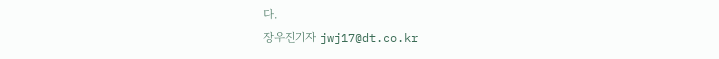다.
장우진기자 jwj17@dt.co.kr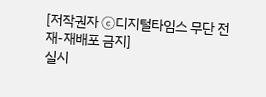[저작권자 ⓒ디지털타임스 무단 전재-재배포 금지]
실시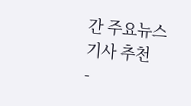간 주요뉴스
기사 추천
-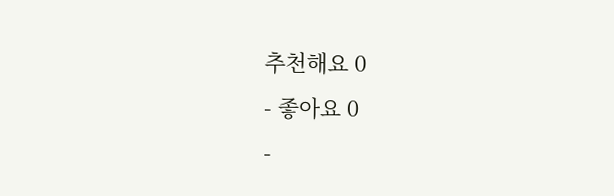추천해요 0
- 좋아요 0
-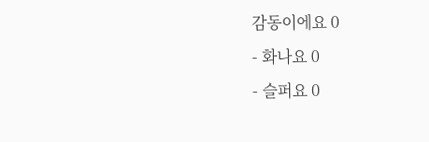감동이에요 0
- 화나요 0
- 슬퍼요 0